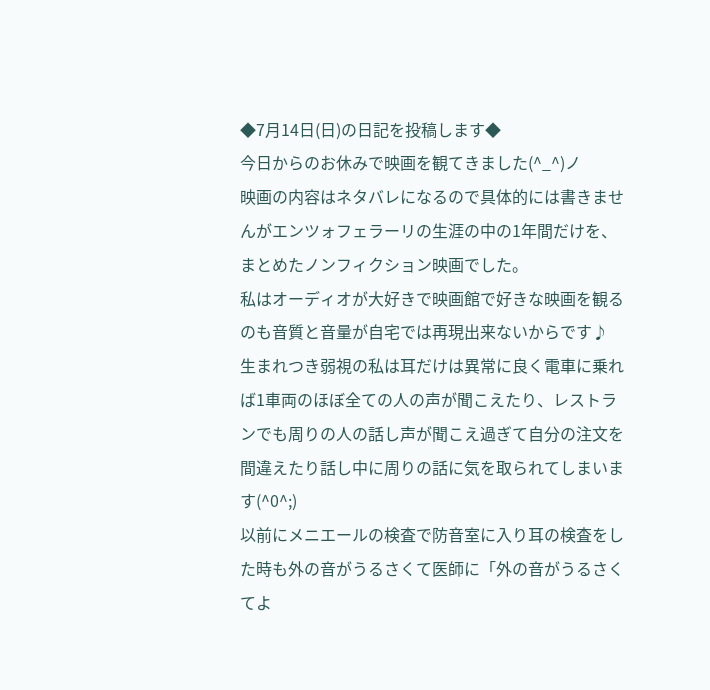◆7月14日(日)の日記を投稿します◆
今日からのお休みで映画を観てきました(^_^)ノ
映画の内容はネタバレになるので具体的には書きませんがエンツォフェラーリの生涯の中の1年間だけを、まとめたノンフィクション映画でした。
私はオーディオが大好きで映画館で好きな映画を観るのも音質と音量が自宅では再現出来ないからです♪
生まれつき弱視の私は耳だけは異常に良く電車に乗れば1車両のほぼ全ての人の声が聞こえたり、レストランでも周りの人の話し声が聞こえ過ぎて自分の注文を間違えたり話し中に周りの話に気を取られてしまいます(^0^;)
以前にメニエールの検査で防音室に入り耳の検査をした時も外の音がうるさくて医師に「外の音がうるさくてよ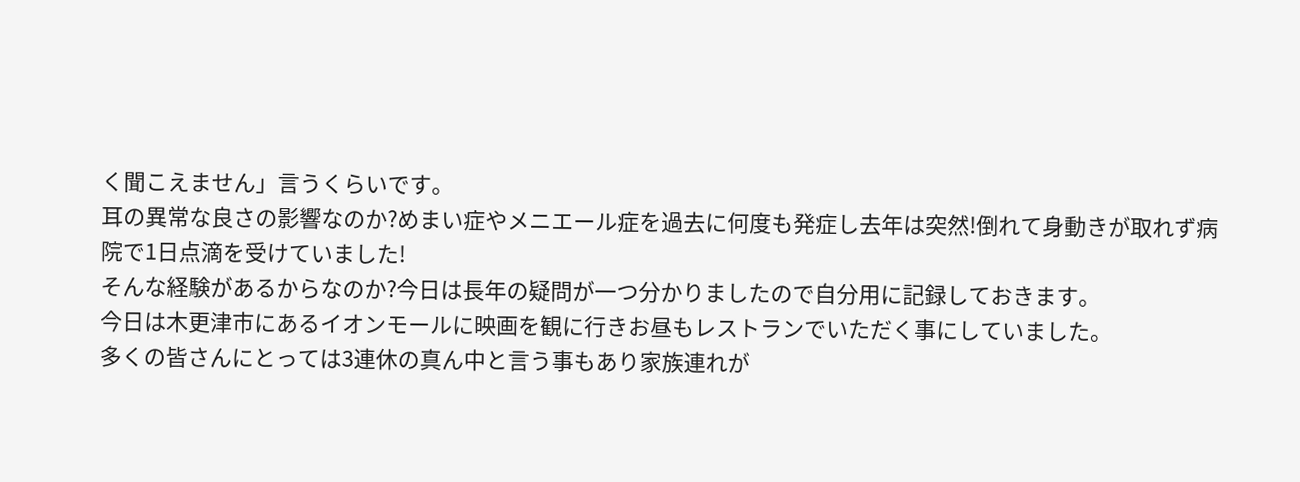く聞こえません」言うくらいです。
耳の異常な良さの影響なのか?めまい症やメニエール症を過去に何度も発症し去年は突然!倒れて身動きが取れず病院で1日点滴を受けていました!
そんな経験があるからなのか?今日は長年の疑問が一つ分かりましたので自分用に記録しておきます。
今日は木更津市にあるイオンモールに映画を観に行きお昼もレストランでいただく事にしていました。
多くの皆さんにとっては3連休の真ん中と言う事もあり家族連れが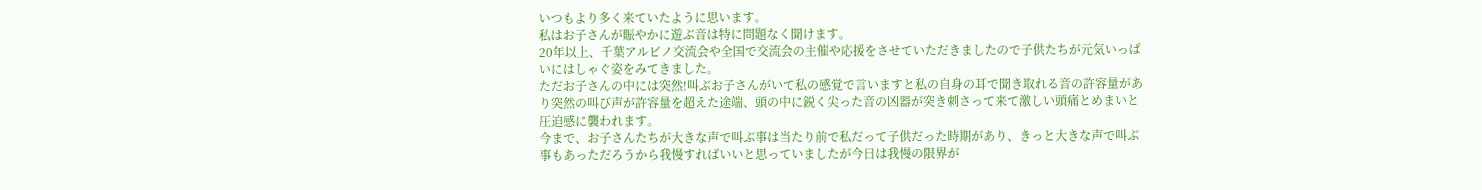いつもより多く来ていたように思います。
私はお子さんが賑やかに遊ぶ音は特に問題なく聞けます。
20年以上、千葉アルビノ交流会や全国で交流会の主催や応援をさせていただきましたので子供たちが元気いっぱいにはしゃぐ姿をみてきました。
ただお子さんの中には突然!叫ぶお子さんがいて私の感覚で言いますと私の自身の耳で聞き取れる音の許容量があり突然の叫び声が許容量を超えた途端、頭の中に鋭く尖った音の凶器が突き刺さって来て激しい頭痛とめまいと圧迫感に襲われます。
今まで、お子さんたちが大きな声で叫ぶ事は当たり前で私だって子供だった時期があり、きっと大きな声で叫ぶ事もあっただろうから我慢すればいいと思っていましたが今日は我慢の限界が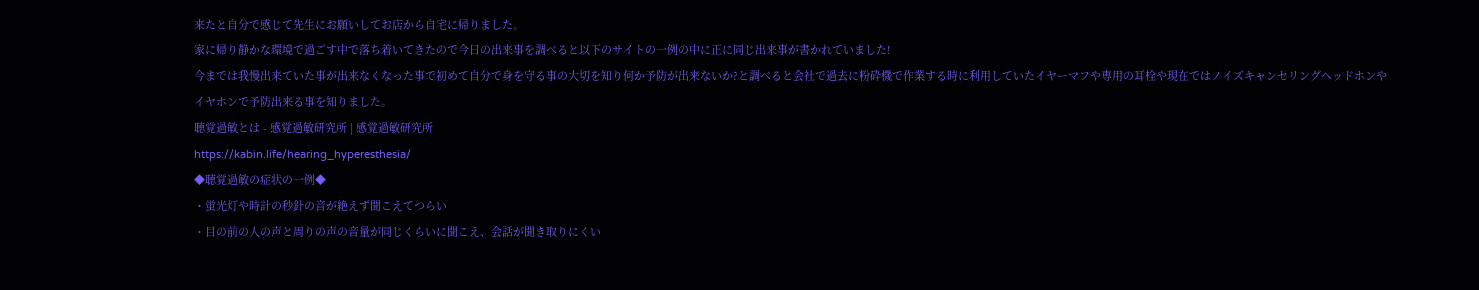来たと自分で感じて先生にお願いしてお店から自宅に帰りました。
家に帰り静かな環境で過ごす中で落ち着いてきたので今日の出来事を調べると以下のサイトの一例の中に正に同じ出来事が書かれていました!
今までは我慢出来ていた事が出来なくなった事で初めて自分で身を守る事の大切を知り何か予防が出来ないか?と調べると会社で過去に粉砕機で作業する時に利用していたイヤーマフや専用の耳栓や現在ではノイズキャンセリングヘッドホンやイヤホンで予防出来る事を知りました。
聴覚過敏とは - 感覚過敏研究所 | 感覚過敏研究所
https://kabin.life/hearing_hyperesthesia/
◆聴覚過敏の症状の一例◆
・蛍光灯や時計の秒針の音が絶えず聞こえてつらい
・目の前の人の声と周りの声の音量が同じくらいに聞こえ、会話が聞き取りにくい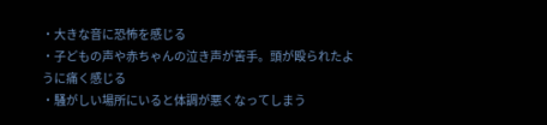・大きな音に恐怖を感じる
・子どもの声や赤ちゃんの泣き声が苦手。頭が殴られたように痛く感じる
・騒がしい場所にいると体調が悪くなってしまう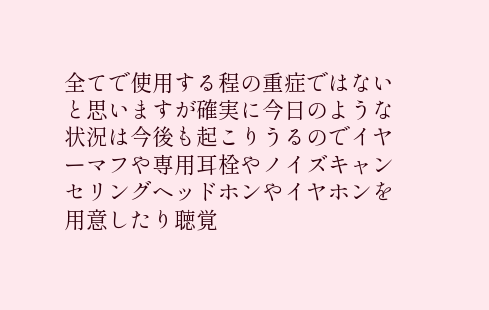全てで使用する程の重症ではないと思いますが確実に今日のような状況は今後も起こりうるのでイヤーマフや専用耳栓やノイズキャンセリングヘッドホンやイヤホンを用意したり聴覚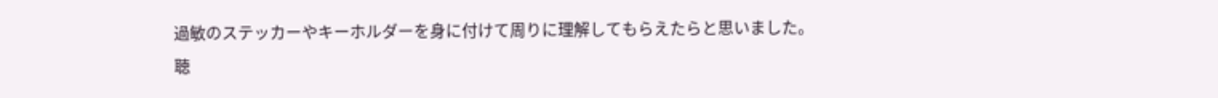過敏のステッカーやキーホルダーを身に付けて周りに理解してもらえたらと思いました。
聴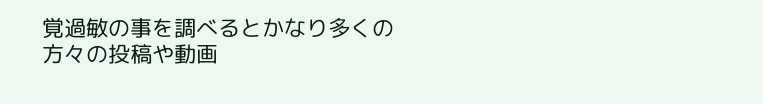覚過敏の事を調べるとかなり多くの方々の投稿や動画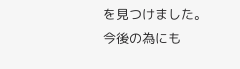を見つけました。
今後の為にも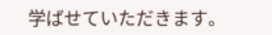学ばせていただきます。